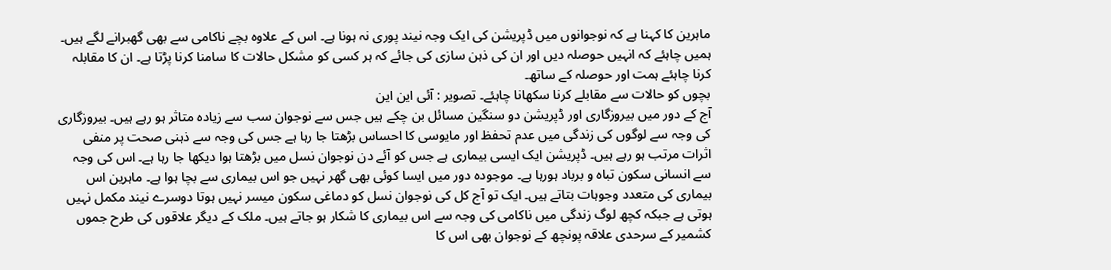ماہرین کا کہنا ہے کہ نوجوانوں میں ڈپریشن کی ایک وجہ نیند پوری نہ ہونا ہے۔ اس کے علاوہ بچے ناکامی سے بھی گھبرانے لگے ہیں۔ ہمیں چاہئے کہ انہیں حوصلہ دیں اور ان کی ذہن سازی کی جائے کہ ہر کسی کو مشکل حالات کا سامنا کرنا پڑتا ہے۔ ان کا مقابلہ کرنا چاہئے ہمت اور حوصلہ کے ساتھ۔
بچوں کو حالات سے مقابلے کرنا سکھانا چاہئے۔ تصویر : آئی این این
آج کے دور میں بیروزگاری اور ڈپریشن دو سنگین مسائل بن چکے ہیں جس سے نوجوان سب سے زیادہ متاثر ہو رہے ہیں۔ بیروزگاری کی وجہ سے لوگوں کی زندگی میں عدم تحفظ اور مایوسی کا احساس بڑھتا جا رہا ہے جس کی وجہ سے ذہنی صحت پر منفی اثرات مرتب ہو رہے ہیں۔ ڈپریشن ایک ایسی بیماری ہے جس کو آئے دن نوجوان نسل میں بڑھتا ہوا دیکھا جا رہا ہے۔ اس کی وجہ سے انسانی سکون تباہ و برباد ہورہا ہے۔ موجودہ دور میں ایسا کوئی بھی گھر نہیں جو اس بیماری سے بچا ہوا ہے۔ ماہرین اس بیماری کی متعدد وجوہات بتاتے ہیں۔ ایک تو آج کل کی نوجوان نسل کو دماغی سکون میسر نہیں ہوتا دوسرے نیند مکمل نہیں ہوتی ہے جبکہ کچھ لوگ زندگی میں ناکامی کی وجہ سے اس بیماری کا شکار ہو جاتے ہیں۔ ملک کے دیگر علاقوں کی طرح جموں کشمیر کے سرحدی علاقہ پونچھ کے نوجوان بھی اس کا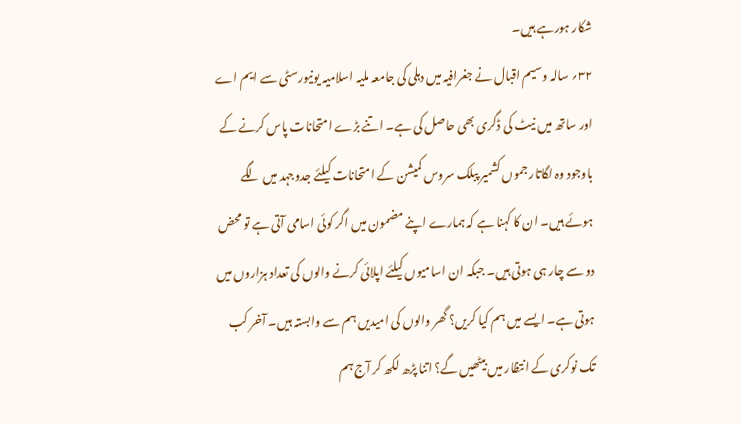شکار ہورہے ہیں۔
۳۲؍ سالہ وسیم اقبال نے جغرافیہ میں دہلی کی جامعہ ملیہ اسلامیہ یونیورسٹی سے ایم اے اور ساتھ میں نیٹ کی ڈگری بھی حاصل کی ہے۔ اتنے بڑے امتحانات پاس کرنے کے باوجود وہ لگاتار جموں کشمیر پبلک سروس کمیشن کے امتحانات کیلئے جدوجہد میں لگے ہوئے ہیں۔ ان کا کہنا ہے کہ ہمارے اپنے مضمون میں اگر کوئی اسامی آتی ہے تو محض دو سے چار ہی ہوتی ہیں۔ جبکہ ان اسامیوں کیلئے اپلائی کرنے والوں کی تعداد ہزاروں میں ہوتی ہے۔ ایسے میں ہم کیا کریں؟ گھر والوں کی امیدیں ہم سے وابستہ ہیں۔ آخر کب تک نوکری کے انتظار میں بیٹھیں گے؟ اتنا پڑھ لکھ کر آج ہم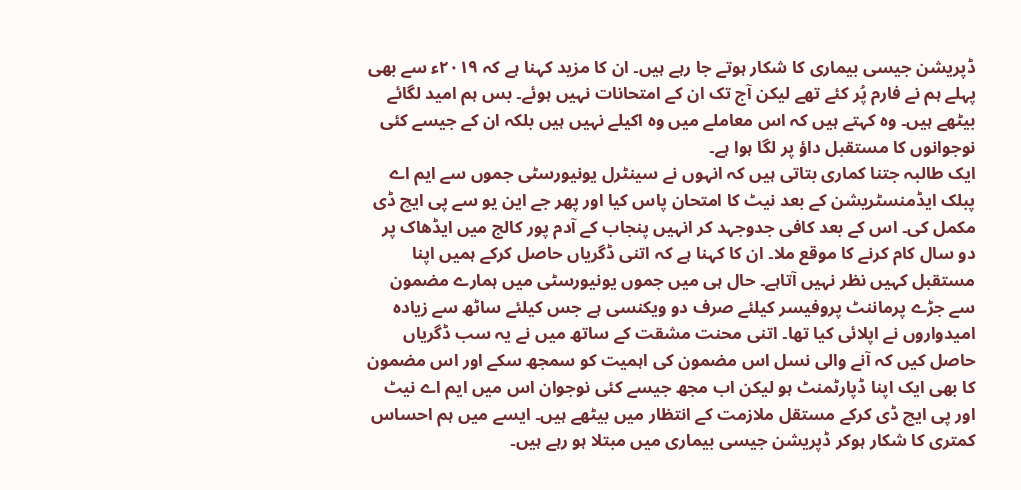ڈپریشن جیسی بیماری کا شکار ہوتے جا رہے ہیں۔ ان کا مزید کہنا ہے کہ ۲۰۱۹ء سے بھی پہلے ہم نے فارم پُر کئے تھے لیکن آج تک ان کے امتحانات نہیں ہوئے۔ بس ہم امید لگائے بیٹھے ہیں۔ وہ کہتے ہیں کہ اس معاملے میں وہ اکیلے نہیں ہیں بلکہ ان کے جیسے کئی نوجوانوں کا مستقبل داؤ پر لگا ہوا ہے۔
ایک طالبہ جتنا کماری بتاتی ہیں کہ انہوں نے سینٹرل یونیورسٹی جموں سے ایم اے پبلک ایڈمنسٹریشن کے بعد نیٹ کا امتحان پاس کیا اور پھر جے این یو سے پی ایچ ڈی مکمل کی۔ اس کے بعد کافی جدوجہد کر انہیں پنجاب کے آدم پور کالج میں ایڈھاک پر دو سال کام کرنے کا موقع ملا۔ ان کا کہنا ہے کہ اتنی ڈگریاں حاصل کرکے ہمیں اپنا مستقبل کہیں نظر نہیں آتاہے۔ حال ہی میں جموں یونیورسٹی میں ہمارے مضمون سے جڑے پرماننٹ پروفیسر کیلئے صرف دو ویکنسی ہے جس کیلئے ساٹھ سے زیادہ امیدواروں نے اپلائی کیا تھا۔ اتنی محنت مشقت کے ساتھ میں نے یہ سب ڈگریاں حاصل کیں کہ آنے والی نسل اس مضمون کی اہمیت کو سمجھ سکے اور اس مضمون کا بھی ایک اپنا ڈپارٹمنٹ ہو لیکن اب مجھ جیسے کئی نوجوان اس میں ایم اے نیٹ اور پی ایچ ڈی کرکے مستقل ملازمت کے انتظار میں بیٹھے ہیں۔ ایسے میں ہم احساس کمتری کا شکار ہوکر ڈپریشن جیسی بیماری میں مبتلا ہو رہے ہیں۔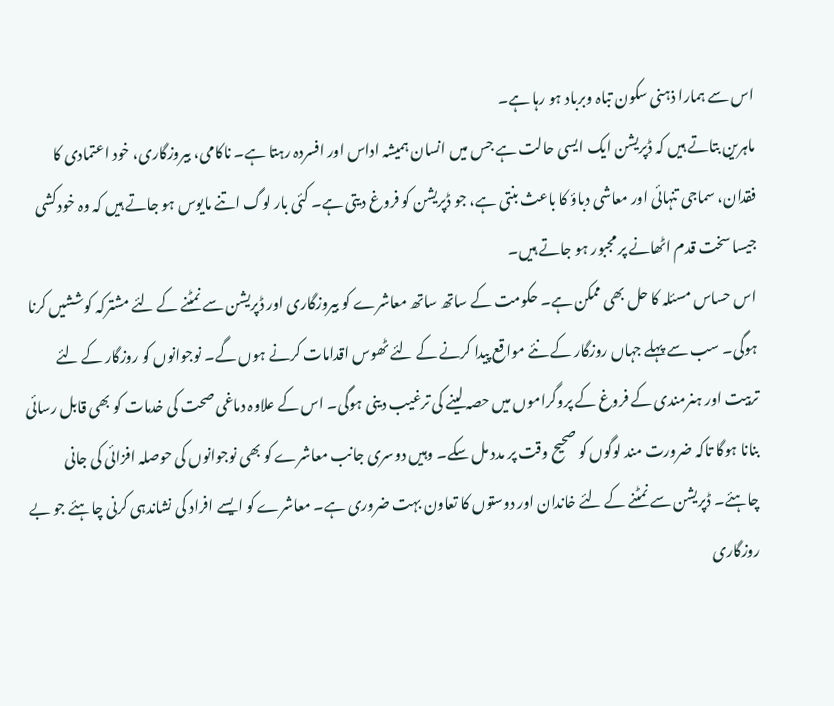اس سے ہمارا ذہنی سکون تباہ وبرباد ہو رہا ہے۔
ماہرین بتاتے ہیں کہ ڈپریشن ایک ایسی حالت ہے جس میں انسان ہمیشہ اداس اور افسردہ رہتا ہے۔ ناکامی، بیروزگاری، خود اعتمادی کا فقدان، سماجی تنہائی اور معاشی دباؤ کا باعث بنتی ہے، جو ڈپریشن کو فروغ دیتی ہے۔ کئی بار لوگ اتنے مایوس ہو جاتے ہیں کہ وہ خودکشی جیسا سخت قدم اٹھانے پر مجبور ہو جاتے ہیں۔
اس حساس مسئلہ کا حل بھی ممکن ہے۔ حکومت کے ساتھ ساتھ معاشرے کو بیروزگاری اور ڈپریشن سے نمٹنے کے لئے مشترکہ کوششیں کرنا ہوگی۔ سب سے پہلے جہاں روزگار کے نئے مواقع پیدا کرنے کے لئے ٹھوس اقدامات کرنے ہوں گے۔ نوجوانوں کو روزگار کے لئے تربیت اور ہنرمندی کے فروغ کے پروگراموں میں حصہ لینے کی ترغیب دینی ہوگی۔ اس کے علاوہ دماغی صحت کی خدمات کو بھی قابل رسائی بنانا ہوگا تاکہ ضرورت مند لوگوں کو صحیح وقت پر مدد مل سکے۔ وہیں دوسری جانب معاشرے کو بھی نوجوانوں کی حوصلہ افزائی کی جانی چاہئے۔ ڈپریشن سے نمٹنے کے لئے خاندان اور دوستوں کا تعاون بہت ضروری ہے۔ معاشرے کو ایسے افراد کی نشاندہی کرنی چاہئے جو بے روزگاری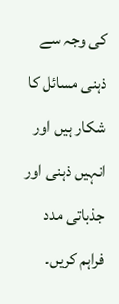کی وجہ سے ذہنی مسائل کا شکار ہیں اور انہیں ذہنی اور جذباتی مدد فراہم کریں۔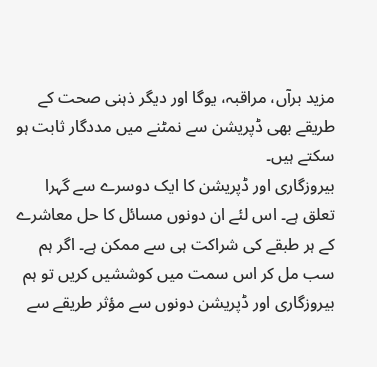مزید برآں، مراقبہ، یوگا اور دیگر ذہنی صحت کے طریقے بھی ڈپریشن سے نمٹنے میں مددگار ثابت ہو سکتے ہیں۔
بیروزگاری اور ڈپریشن کا ایک دوسرے سے گہرا تعلق ہے۔ اس لئے ان دونوں مسائل کا حل معاشرے کے ہر طبقے کی شراکت ہی سے ممکن ہے۔ اگر ہم سب مل کر اس سمت میں کوششیں کریں تو ہم بیروزگاری اور ڈپریشن دونوں سے مؤثر طریقے سے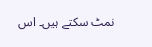نمٹ سکتے ہیں۔ اس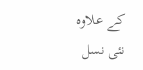کے علاوہ نئی نسل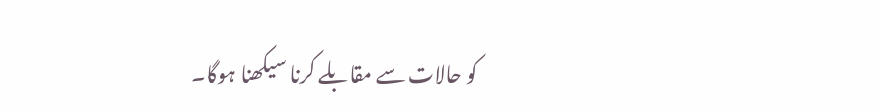کو حالات سے مقابلے کرنا سیکھنا ہوگا۔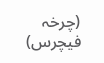(چرخہ فیچرس)